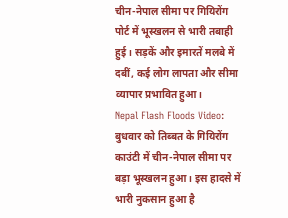चीन-नेपाल सीमा पर गियिरोंग पोर्ट में भूस्खलन से भारी तबाही हुई। सड़कें और इमारतें मलबे में दबीं, कई लोग लापता और सीमा व्यापार प्रभावित हुआ।
Nepal Flash Floods Video: बुधवार को तिब्बत के गियिरोंग काउंटी में चीन-नेपाल सीमा पर बड़ा भूस्खलन हुआ। इस हादसे में भारी नुकसान हुआ है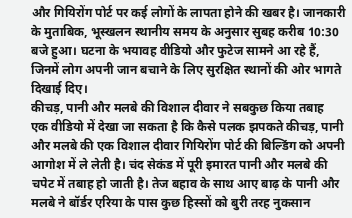और गियिरोंग पोर्ट पर कई लोगों के लापता होने की खबर है। जानकारी के मुताबिक, भूस्खलन स्थानीय समय के अनुसार सुबह करीब 10:30 बजे हुआ। घटना के भयावह वीडियो और फुटेज सामने आ रहे हैं, जिनमें लोग अपनी जान बचाने के लिए सुरक्षित स्थानों की ओर भागते दिखाई दिए।
कीचड़, पानी और मलबे की विशाल दीवार ने सबकुछ किया तबाह
एक वीडियो में देखा जा सकता है कि कैसे पलक झपकते कीचड़, पानी और मलबे की एक विशाल दीवार गियिरोंग पोर्ट की बिल्डिंग को अपनी आगोश में ले लेती है। चंद सेकंड में पूरी इमारत पानी और मलबे की चपेट में तबाह हो जाती है। तेज बहाव के साथ आए बाढ़ के पानी और मलबे ने बॉर्डर एरिया के पास कुछ हिस्सों को बुरी तरह नुकसान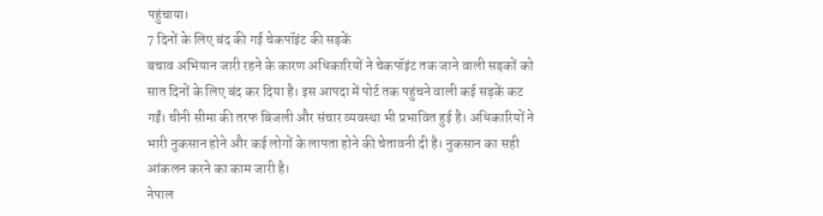पहुंचाया।
7 दिनों के लिए बंद की गई चेकपॉइंट की सड़कें
बचाव अभियान जारी रहने के कारण अधिकारियों ने चेकपॉइंट तक जाने वाली सड़कों को सात दिनों के लिए बंद कर दिया है। इस आपदा में पोर्ट तक पहुंचने वाली कई सड़कें कट गईं। चीनी सीमा की तरफ बिजली और संचार व्यवस्था भी प्रभावित हुई है। अधिकारियों ने भारी नुकसान होने और कई लोगों के लापता होने की चेतावनी दी है। नुकसान का सही आंकलन करने का काम जारी है।
नेपाल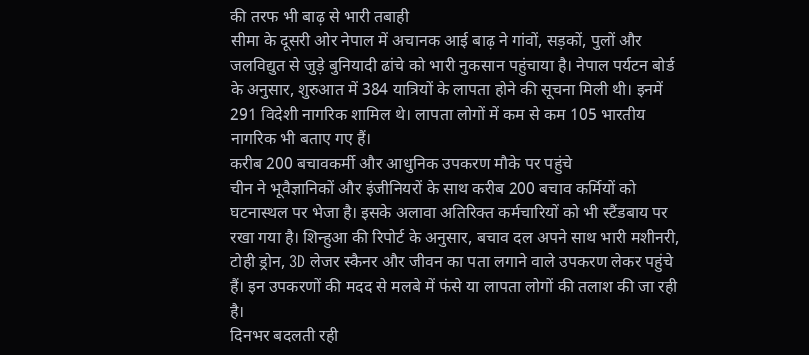की तरफ भी बाढ़ से भारी तबाही
सीमा के दूसरी ओर नेपाल में अचानक आई बाढ़ ने गांवों, सड़कों, पुलों और जलविद्युत से जुड़े बुनियादी ढांचे को भारी नुकसान पहुंचाया है। नेपाल पर्यटन बोर्ड के अनुसार, शुरुआत में 384 यात्रियों के लापता होने की सूचना मिली थी। इनमें 291 विदेशी नागरिक शामिल थे। लापता लोगों में कम से कम 105 भारतीय नागरिक भी बताए गए हैं।
करीब 200 बचावकर्मी और आधुनिक उपकरण मौके पर पहुंचे
चीन ने भूवैज्ञानिकों और इंजीनियरों के साथ करीब 200 बचाव कर्मियों को घटनास्थल पर भेजा है। इसके अलावा अतिरिक्त कर्मचारियों को भी स्टैंडबाय पर रखा गया है। शिन्हुआ की रिपोर्ट के अनुसार, बचाव दल अपने साथ भारी मशीनरी, टोही ड्रोन, 3D लेजर स्कैनर और जीवन का पता लगाने वाले उपकरण लेकर पहुंचे हैं। इन उपकरणों की मदद से मलबे में फंसे या लापता लोगों की तलाश की जा रही है।
दिनभर बदलती रही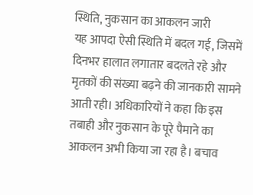स्थिति, नुकसान का आकलन जारी
यह आपदा ऐसी स्थिति में बदल गई, जिसमें दिनभर हालात लगातार बदलते रहे और मृतकों की संख्या बढ़ने की जानकारी सामने आती रही। अधिकारियों ने कहा कि इस तबाही और नुकसान के पूरे पैमाने का आकलन अभी किया जा रहा है। बचाव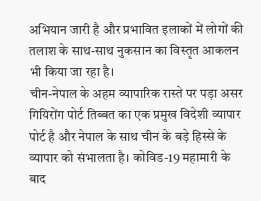अभियान जारी है और प्रभावित इलाकों में लोगों की तलाश के साथ-साथ नुकसान का विस्तृत आकलन भी किया जा रहा है।
चीन-नेपाल के अहम व्यापारिक रास्ते पर पड़ा असर
गियिरोंग पोर्ट तिब्बत का एक प्रमुख विदेशी व्यापार पोर्ट है और नेपाल के साथ चीन के बड़े हिस्से के व्यापार को संभालता है। कोविड-19 महामारी के बाद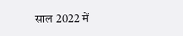साल 2022 में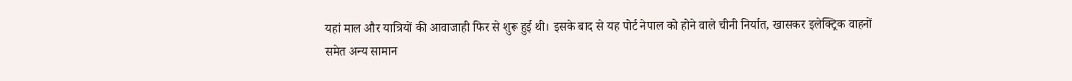यहां माल और यात्रियों की आवाजाही फिर से शुरू हुई थी। इसके बाद से यह पोर्ट नेपाल को होने वाले चीनी निर्यात, खासकर इलेक्ट्रिक वाहनों समेत अन्य सामान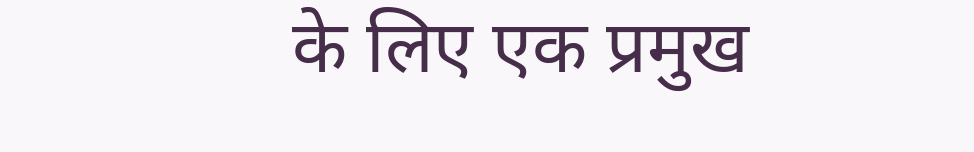के लिए एक प्रमुख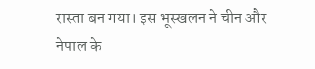रास्ता बन गया। इस भूस्खलन ने चीन और नेपाल के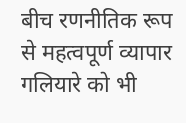बीच रणनीतिक रूप से महत्वपूर्ण व्यापार गलियारे को भी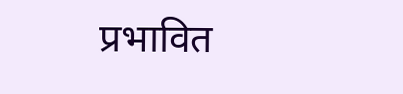प्रभावित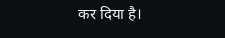कर दिया है।